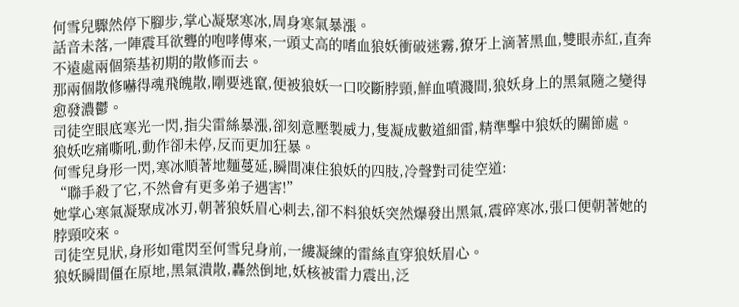何雪兒驟然停下腳步,掌心凝聚寒冰,周身寒氣暴漲。
話音未落,一陣震耳欲聾的咆哮傳來,一頭丈高的嗜血狼妖衝破迷霧,獠牙上滴著黑血,雙眼赤紅,直奔不遠處兩個築基初期的散修而去。
那兩個散修嚇得魂飛魄散,剛要逃竄,便被狼妖一口咬斷脖頸,鮮血噴濺間,狼妖身上的黑氣隨之變得愈發濃鬱。
司徒空眼底寒光一閃,指尖雷絲暴漲,卻刻意壓製威力,隻凝成數道細雷,精準擊中狼妖的關節處。
狼妖吃痛嘶吼,動作卻未停,反而更加狂暴。
何雪兒身形一閃,寒冰順著地麵蔓延,瞬間凍住狼妖的四肢,冷聲對司徒空道:
“聯手殺了它,不然會有更多弟子遇害!”
她掌心寒氣凝聚成冰刃,朝著狼妖眉心刺去,卻不料狼妖突然爆發出黑氣,震碎寒冰,張口便朝著她的脖頸咬來。
司徒空見狀,身形如電閃至何雪兒身前,一縷凝練的雷絲直穿狼妖眉心。
狼妖瞬間僵在原地,黑氣潰散,轟然倒地,妖核被雷力震出,泛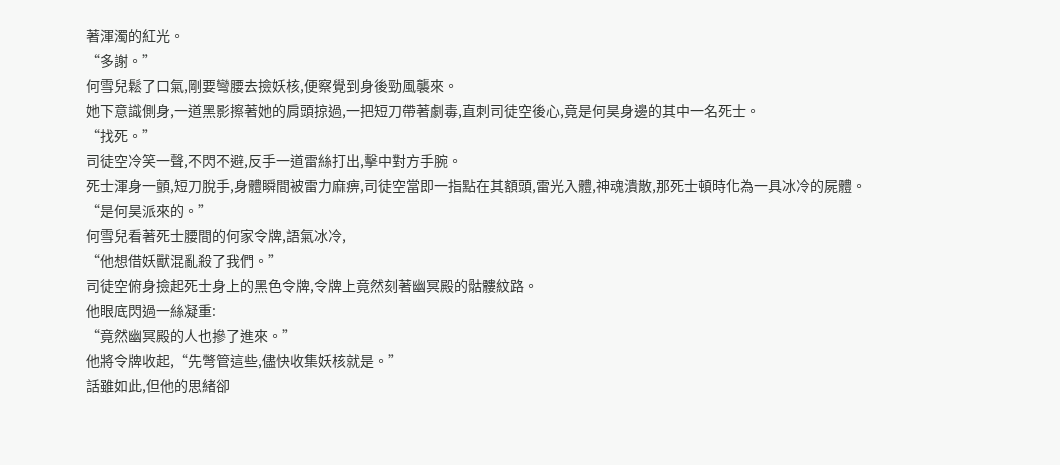著渾濁的紅光。
“多謝。”
何雪兒鬆了口氣,剛要彎腰去撿妖核,便察覺到身後勁風襲來。
她下意識側身,一道黑影擦著她的肩頭掠過,一把短刀帶著劇毒,直刺司徒空後心,竟是何昊身邊的其中一名死士。
“找死。”
司徒空冷笑一聲,不閃不避,反手一道雷絲打出,擊中對方手腕。
死士渾身一顫,短刀脫手,身體瞬間被雷力麻痹,司徒空當即一指點在其額頭,雷光入體,神魂潰散,那死士頓時化為一具冰冷的屍體。
“是何昊派來的。”
何雪兒看著死士腰間的何家令牌,語氣冰冷,
“他想借妖獸混亂殺了我們。”
司徒空俯身撿起死士身上的黑色令牌,令牌上竟然刻著幽冥殿的骷髏紋路。
他眼底閃過一絲凝重:
“竟然幽冥殿的人也摻了進來。”
他將令牌收起,“先彆管這些,儘快收集妖核就是。”
話雖如此,但他的思緒卻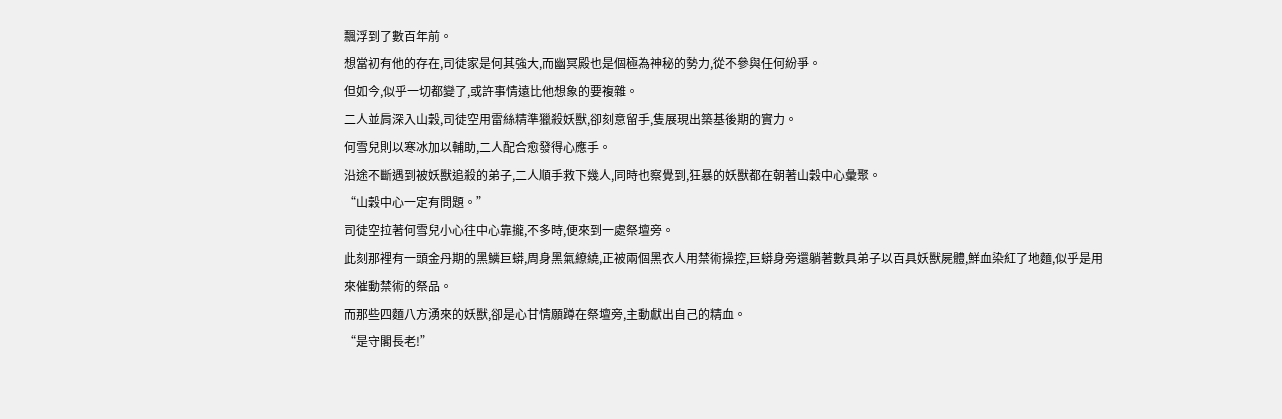飄浮到了數百年前。
想當初有他的存在,司徒家是何其強大,而幽冥殿也是個極為神秘的勢力,從不參與任何紛爭。
但如今,似乎一切都變了,或許事情遠比他想象的要複雜。
二人並肩深入山穀,司徒空用雷絲精準獵殺妖獸,卻刻意留手,隻展現出築基後期的實力。
何雪兒則以寒冰加以輔助,二人配合愈發得心應手。
沿途不斷遇到被妖獸追殺的弟子,二人順手救下幾人,同時也察覺到,狂暴的妖獸都在朝著山穀中心彙聚。
“山穀中心一定有問題。”
司徒空拉著何雪兒小心往中心靠攏,不多時,便來到一處祭壇旁。
此刻那裡有一頭金丹期的黑鱗巨蟒,周身黑氣繚繞,正被兩個黑衣人用禁術操控,巨蟒身旁還躺著數具弟子以百具妖獸屍體,鮮血染紅了地麵,似乎是用來催動禁術的祭品。
而那些四麵八方湧來的妖獸,卻是心甘情願蹲在祭壇旁,主動獻出自己的精血。
“是守閣長老!”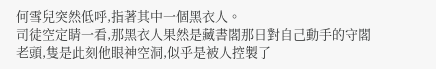何雪兒突然低呼,指著其中一個黑衣人。
司徒空定睛一看,那黑衣人果然是藏書閣那日對自己動手的守閣老頭,隻是此刻他眼神空洞,似乎是被人控製了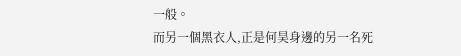一般。
而另一個黑衣人,正是何昊身邊的另一名死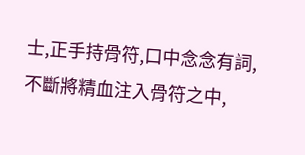士,正手持骨符,口中念念有詞,不斷將精血注入骨符之中,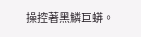操控著黑鱗巨蟒。